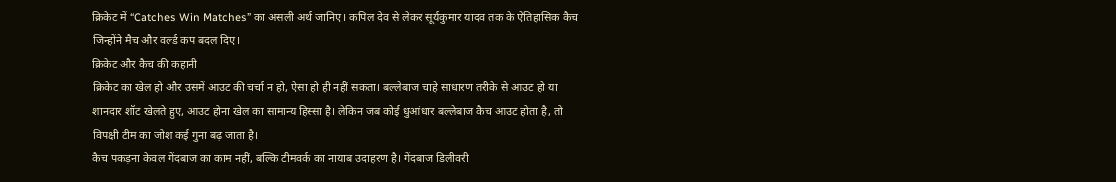क्रिकेट में “Catches Win Matches” का असली अर्थ जानिए। कपिल देव से लेकर सूर्यकुमार यादव तक के ऐतिहासिक कैच जिन्होंने मैच और वर्ल्ड कप बदल दिए।
क्रिकेट और कैच की कहानी
क्रिकेट का खेल हो और उसमें आउट की चर्चा न हो, ऐसा हो ही नहीं सकता। बल्लेबाज चाहे साधारण तरीके से आउट हो या शानदार शॉट खेलते हुए, आउट होना खेल का सामान्य हिस्सा है। लेकिन जब कोई धुआंधार बल्लेबाज कैच आउट होता है, तो विपक्षी टीम का जोश कई गुना बढ़ जाता है।
कैच पकड़ना केवल गेंदबाज का काम नहीं, बल्कि टीमवर्क का नायाब उदाहरण है। गेंदबाज डिलीवरी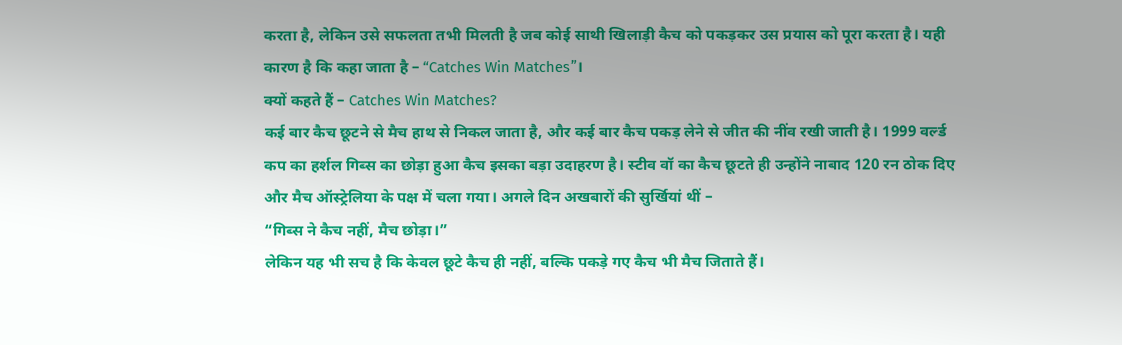करता है, लेकिन उसे सफलता तभी मिलती है जब कोई साथी खिलाड़ी कैच को पकड़कर उस प्रयास को पूरा करता है। यही कारण है कि कहा जाता है – “Catches Win Matches”।
क्यों कहते हैं – Catches Win Matches?
कई बार कैच छूटने से मैच हाथ से निकल जाता है, और कई बार कैच पकड़ लेने से जीत की नींव रखी जाती है। 1999 वर्ल्ड कप का हर्शल गिब्स का छोड़ा हुआ कैच इसका बड़ा उदाहरण है। स्टीव वॉ का कैच छूटते ही उन्होंने नाबाद 120 रन ठोक दिए और मैच ऑस्ट्रेलिया के पक्ष में चला गया। अगले दिन अखबारों की सुर्खियां थीं –
“गिब्स ने कैच नहीं, मैच छोड़ा।”
लेकिन यह भी सच है कि केवल छूटे कैच ही नहीं, बल्कि पकड़े गए कैच भी मैच जिताते हैं।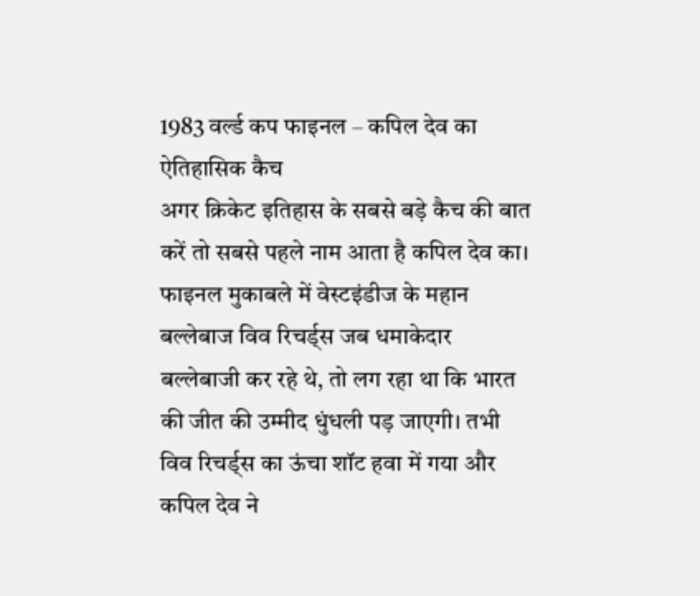1983 वर्ल्ड कप फाइनल – कपिल देव का ऐतिहासिक कैच
अगर क्रिकेट इतिहास के सबसे बड़े कैच की बात करें तो सबसे पहले नाम आता है कपिल देव का।
फाइनल मुकाबले में वेस्टइंडीज के महान बल्लेबाज विव रिचर्ड्स जब धमाकेदार बल्लेबाजी कर रहे थे, तो लग रहा था कि भारत की जीत की उम्मीद धुंधली पड़ जाएगी। तभी विव रिचर्ड्स का ऊंचा शॉट हवा में गया और कपिल देव ने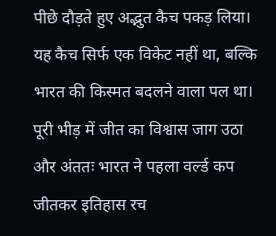पीछे दौड़ते हुए अद्भुत कैच पकड़ लिया।
यह कैच सिर्फ एक विकेट नहीं था, बल्कि भारत की किस्मत बदलने वाला पल था। पूरी भीड़ में जीत का विश्वास जाग उठा और अंततः भारत ने पहला वर्ल्ड कप जीतकर इतिहास रच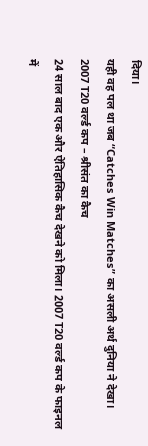दिया।
यही वह पल था जब “Catches Win Matches” का असली अर्थ दुनिया ने देखा।
2007 T20 वर्ल्ड कप – श्रीसंत का कैच
24 साल बाद एक और ऐतिहासिक कैच देखने को मिला। 2007 T20 वर्ल्ड कप के फाइनल में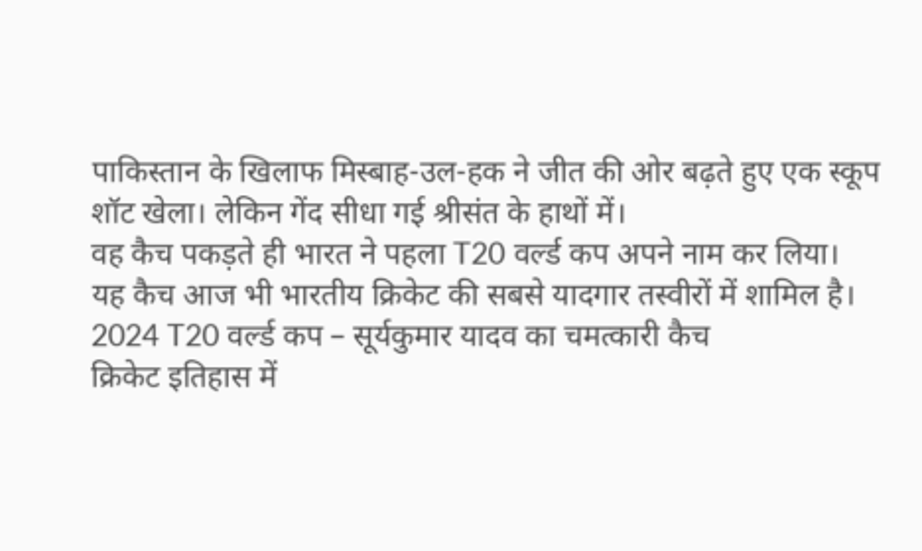पाकिस्तान के खिलाफ मिस्बाह-उल-हक ने जीत की ओर बढ़ते हुए एक स्कूप शॉट खेला। लेकिन गेंद सीधा गई श्रीसंत के हाथों में।
वह कैच पकड़ते ही भारत ने पहला T20 वर्ल्ड कप अपने नाम कर लिया।
यह कैच आज भी भारतीय क्रिकेट की सबसे यादगार तस्वीरों में शामिल है।
2024 T20 वर्ल्ड कप – सूर्यकुमार यादव का चमत्कारी कैच
क्रिकेट इतिहास में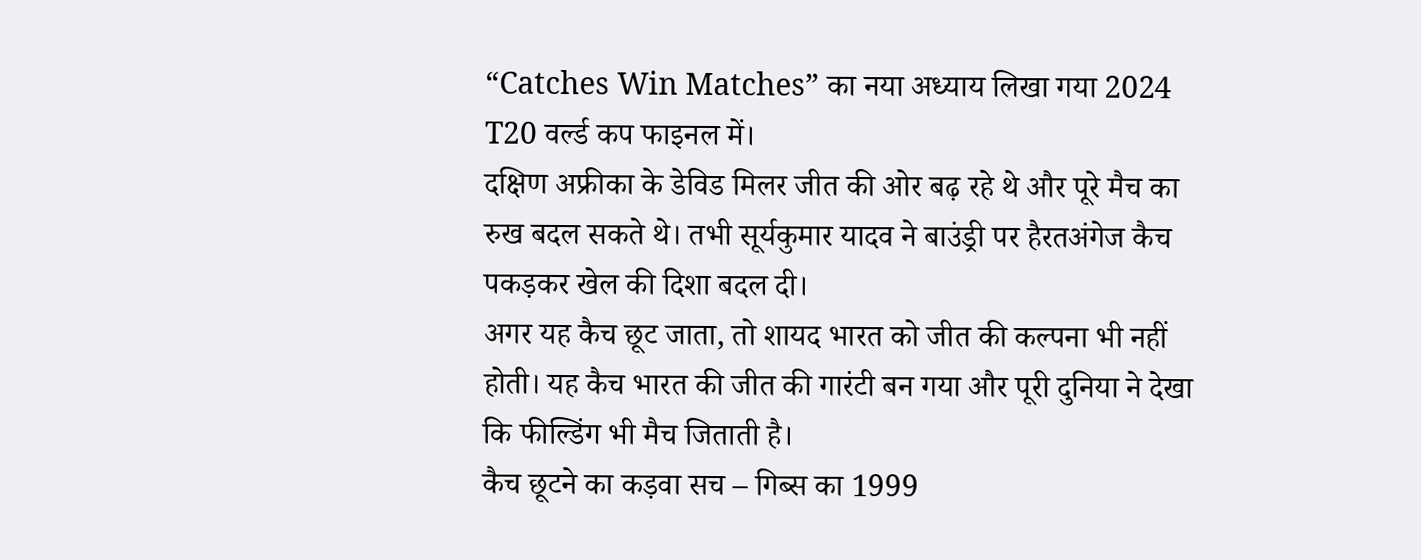“Catches Win Matches” का नया अध्याय लिखा गया 2024 T20 वर्ल्ड कप फाइनल में।
दक्षिण अफ्रीका के डेविड मिलर जीत की ओर बढ़ रहे थे और पूरे मैच का रुख बदल सकते थे। तभी सूर्यकुमार यादव ने बाउंड्री पर हैरतअंगेज कैच पकड़कर खेल की दिशा बदल दी।
अगर यह कैच छूट जाता, तो शायद भारत को जीत की कल्पना भी नहीं होती। यह कैच भारत की जीत की गारंटी बन गया और पूरी दुनिया ने देखा कि फील्डिंग भी मैच जिताती है।
कैच छूटने का कड़वा सच – गिब्स का 1999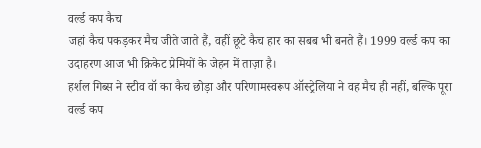वर्ल्ड कप कैच
जहां कैच पकड़कर मैच जीते जाते हैं, वहीं छूटे कैच हार का सबब भी बनते हैं। 1999 वर्ल्ड कप का उदाहरण आज भी क्रिकेट प्रेमियों के जेहन में ताज़ा है।
हर्शल गिब्स ने स्टीव वॉ का कैच छोड़ा और परिणामस्वरूप ऑस्ट्रेलिया ने वह मैच ही नहीं, बल्कि पूरा वर्ल्ड कप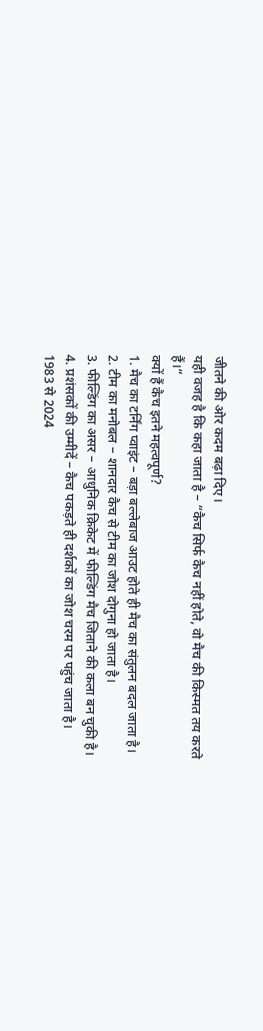जीतने की ओर कदम बढ़ा दिए।
यही वजह है कि कहा जाता है – “कैच सिर्फ कैच नहीं होते, वो मैच की किस्मत तय करते हैं।”
क्यों हैं कैच इतने महत्वपूर्ण?
1. मैच का टर्निंग प्वाइंट – बड़ा बल्लेबाज आउट होते ही मैच का संतुलन बदल जाता है।
2. टीम का मनोबल – शानदार कैच से टीम का जोश दोगुना हो जाता है।
3. फील्डिंग का असर – आधुनिक क्रिकेट में फील्डिंग मैच जिताने की कला बन चुकी है।
4. प्रशंसकों की उम्मीदें – कैच पकड़ते ही दर्शकों का जोश चरम पर पहुंच जाता है।
1983 से 2024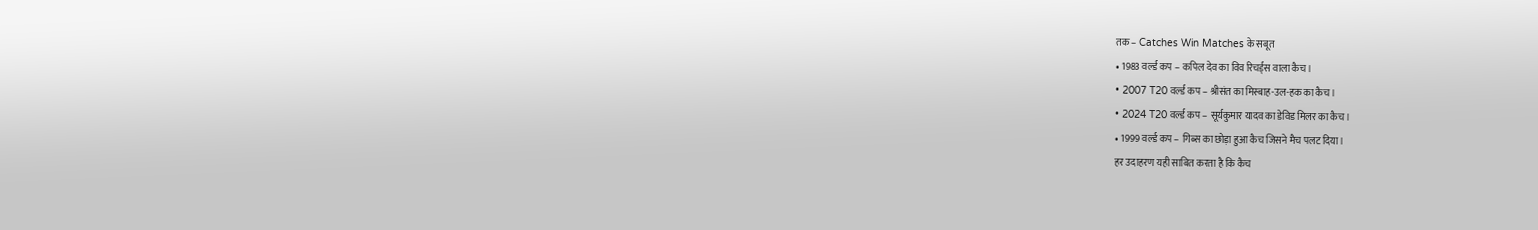तक – Catches Win Matches के सबूत
• 1983 वर्ल्ड कप – कपिल देव का विव रिचर्ड्स वाला कैच।
• 2007 T20 वर्ल्ड कप – श्रीसंत का मिस्बाह-उल-हक का कैच।
• 2024 T20 वर्ल्ड कप – सूर्यकुमार यादव का डेविड मिलर का कैच।
• 1999 वर्ल्ड कप – गिब्स का छोड़ा हुआ कैच जिसने मैच पलट दिया।
हर उदाहरण यही साबित करता है कि कैच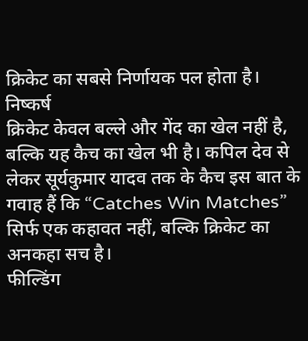क्रिकेट का सबसे निर्णायक पल होता है।
निष्कर्ष
क्रिकेट केवल बल्ले और गेंद का खेल नहीं है, बल्कि यह कैच का खेल भी है। कपिल देव से लेकर सूर्यकुमार यादव तक के कैच इस बात के गवाह हैं कि “Catches Win Matches” सिर्फ एक कहावत नहीं, बल्कि क्रिकेट का अनकहा सच है।
फील्डिंग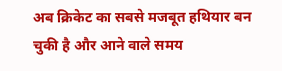अब क्रिकेट का सबसे मजबूत हथियार बन चुकी है और आने वाले समय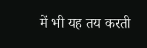में भी यह तय करती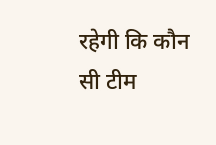रहेगी कि कौन सी टीम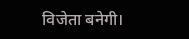विजेता बनेगी।